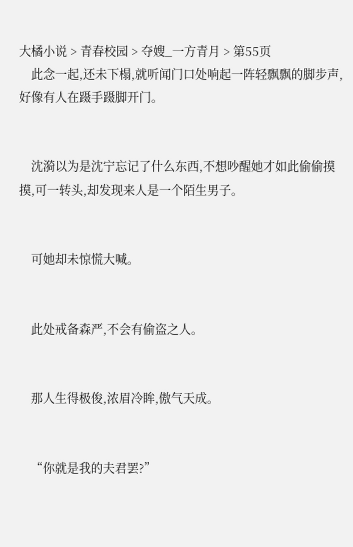大橘小说 > 青春校园 > 夺嫂_一方青月 > 第55页
    此念一起,还未下榻,就听闻门口处响起一阵轻飘飘的脚步声,好像有人在蹑手蹑脚开门。


    沈漪以为是沈宁忘记了什么东西,不想吵醒她才如此偷偷摸摸,可一转头,却发现来人是一个陌生男子。


    可她却未惊慌大喊。


    此处戒备森严,不会有偷盗之人。


    那人生得极俊,浓眉冷眸,傲气天成。


    “你就是我的夫君罢?”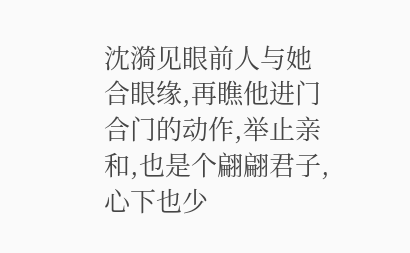沈漪见眼前人与她合眼缘,再瞧他进门合门的动作,举止亲和,也是个翩翩君子,心下也少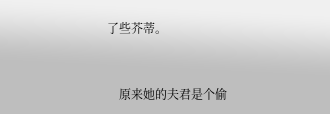了些芥蒂。


    原来她的夫君是个偷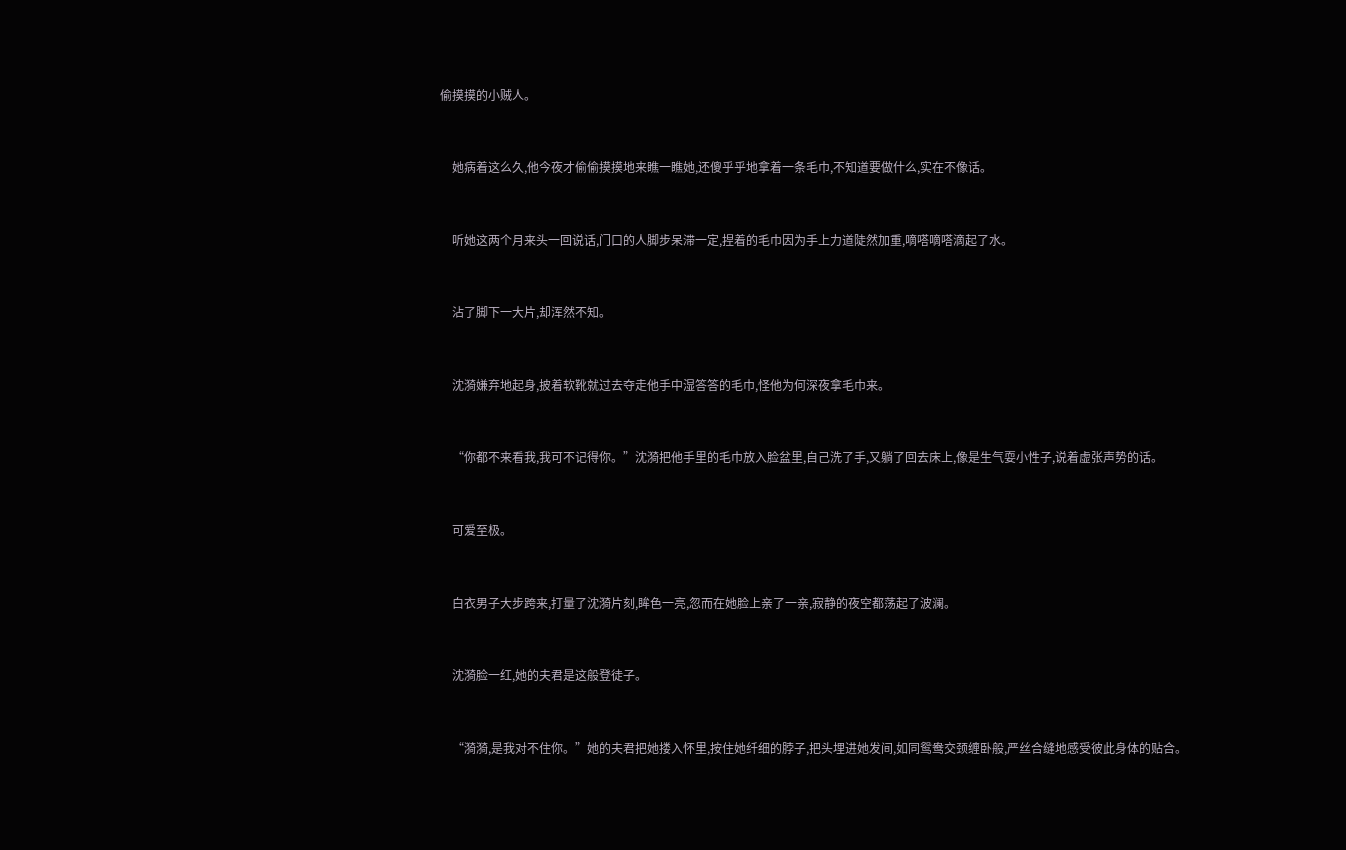偷摸摸的小贼人。


    她病着这么久,他今夜才偷偷摸摸地来瞧一瞧她,还傻乎乎地拿着一条毛巾,不知道要做什么,实在不像话。


    听她这两个月来头一回说话,门口的人脚步呆滞一定,捏着的毛巾因为手上力道陡然加重,嘀嗒嘀嗒滴起了水。


    沾了脚下一大片,却浑然不知。


    沈漪嫌弃地起身,披着软靴就过去夺走他手中湿答答的毛巾,怪他为何深夜拿毛巾来。


    “你都不来看我,我可不记得你。”沈漪把他手里的毛巾放入脸盆里,自己洗了手,又躺了回去床上,像是生气耍小性子,说着虚张声势的话。


    可爱至极。


    白衣男子大步跨来,打量了沈漪片刻,眸色一亮,忽而在她脸上亲了一亲,寂静的夜空都荡起了波澜。


    沈漪脸一红,她的夫君是这般登徒子。


    “漪漪,是我对不住你。”她的夫君把她搂入怀里,按住她纤细的脖子,把头埋进她发间,如同鸳鸯交颈缠卧般,严丝合缝地感受彼此身体的贴合。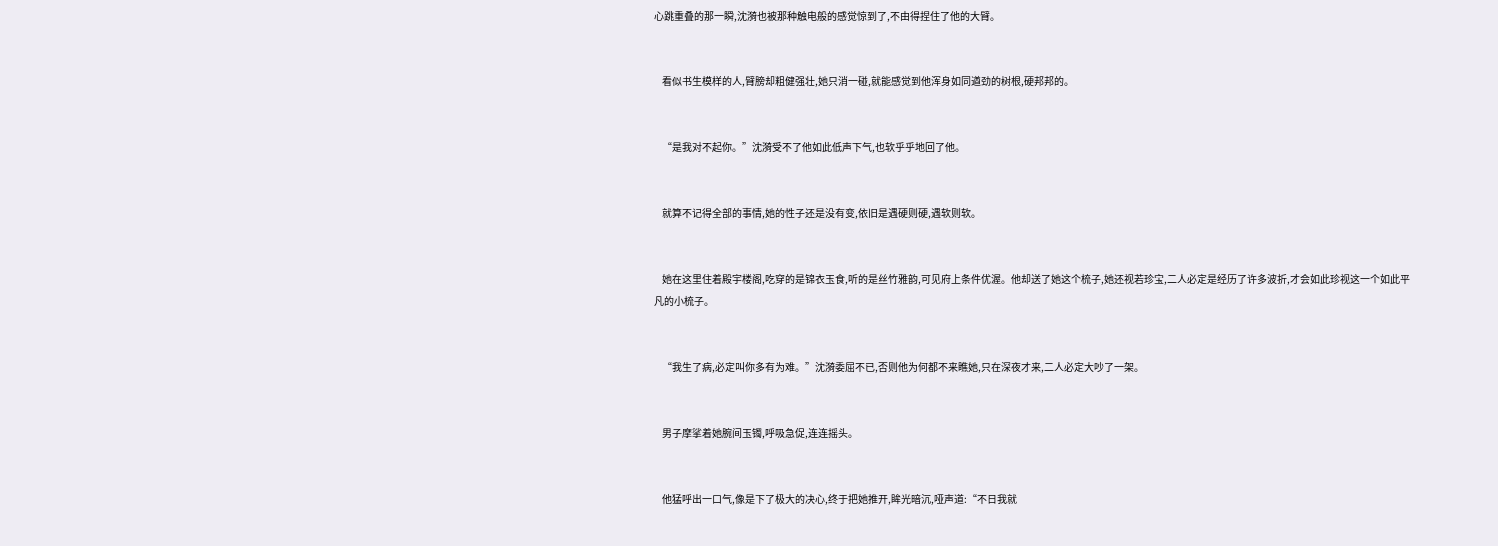心跳重叠的那一瞬,沈漪也被那种触电般的感觉惊到了,不由得捏住了他的大臂。


    看似书生模样的人,臂膀却粗健强壮,她只消一碰,就能感觉到他浑身如同遒劲的树根,硬邦邦的。


    “是我对不起你。”沈漪受不了他如此低声下气,也软乎乎地回了他。


    就算不记得全部的事情,她的性子还是没有变,依旧是遇硬则硬,遇软则软。


    她在这里住着殿宇楼阁,吃穿的是锦衣玉食,听的是丝竹雅韵,可见府上条件优渥。他却送了她这个梳子,她还视若珍宝,二人必定是经历了许多波折,才会如此珍视这一个如此平凡的小梳子。


    “我生了病,必定叫你多有为难。”沈漪委屈不已,否则他为何都不来瞧她,只在深夜才来,二人必定大吵了一架。


    男子摩挲着她腕间玉镯,呼吸急促,连连摇头。


    他猛呼出一口气,像是下了极大的决心,终于把她推开,眸光暗沉,哑声道:“不日我就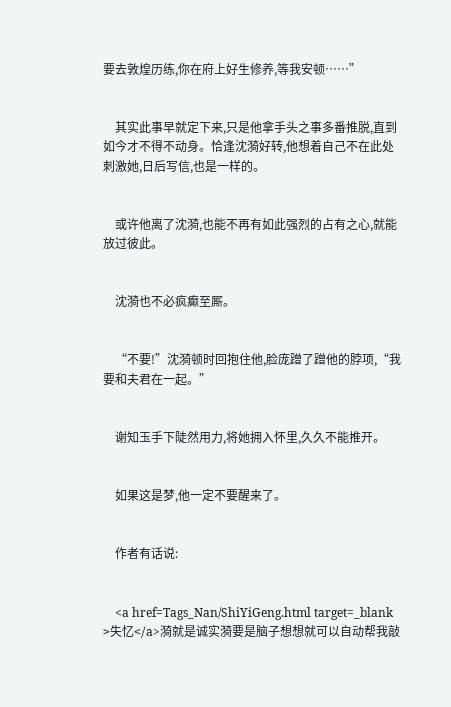要去敦煌历练,你在府上好生修养,等我安顿……”


    其实此事早就定下来,只是他拿手头之事多番推脱,直到如今才不得不动身。恰逢沈漪好转,他想着自己不在此处刺激她,日后写信,也是一样的。


    或许他离了沈漪,也能不再有如此强烈的占有之心,就能放过彼此。


    沈漪也不必疯癫至厮。


    “不要!”沈漪顿时回抱住他,脸庞蹭了蹭他的脖项,“我要和夫君在一起。”


    谢知玉手下陡然用力,将她拥入怀里,久久不能推开。


    如果这是梦,他一定不要醒来了。


    作者有话说:


    <a href=Tags_Nan/ShiYiGeng.html target=_blank >失忆</a>漪就是诚实漪要是脑子想想就可以自动帮我敲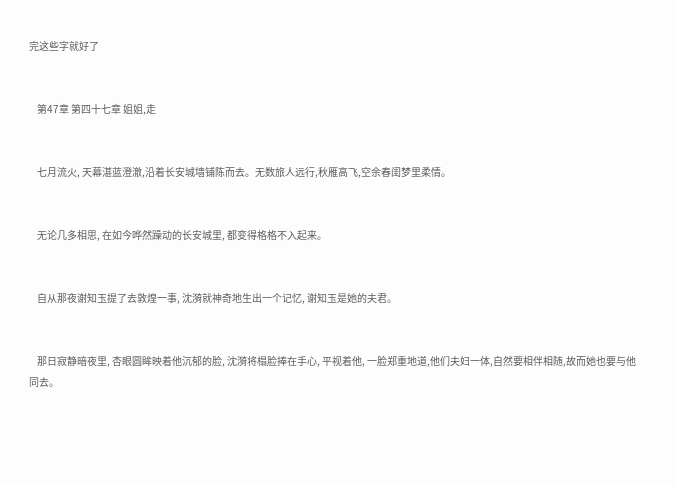完这些字就好了


    第47章 第四十七章 姐姐,走


    七月流火, 天幕湛蓝澄澈,沿着长安城墙铺陈而去。无数旅人远行,秋雁高飞,空余春闺梦里柔情。


    无论几多相思, 在如今哗然躁动的长安城里, 都变得格格不入起来。


    自从那夜谢知玉提了去敦煌一事, 沈漪就神奇地生出一个记忆, 谢知玉是她的夫君。


    那日寂静暗夜里, 杏眼圆眸映着他沉郁的脸, 沈漪将榻脸捧在手心, 平视着他, 一脸郑重地道,他们夫妇一体,自然要相伴相随,故而她也要与他同去。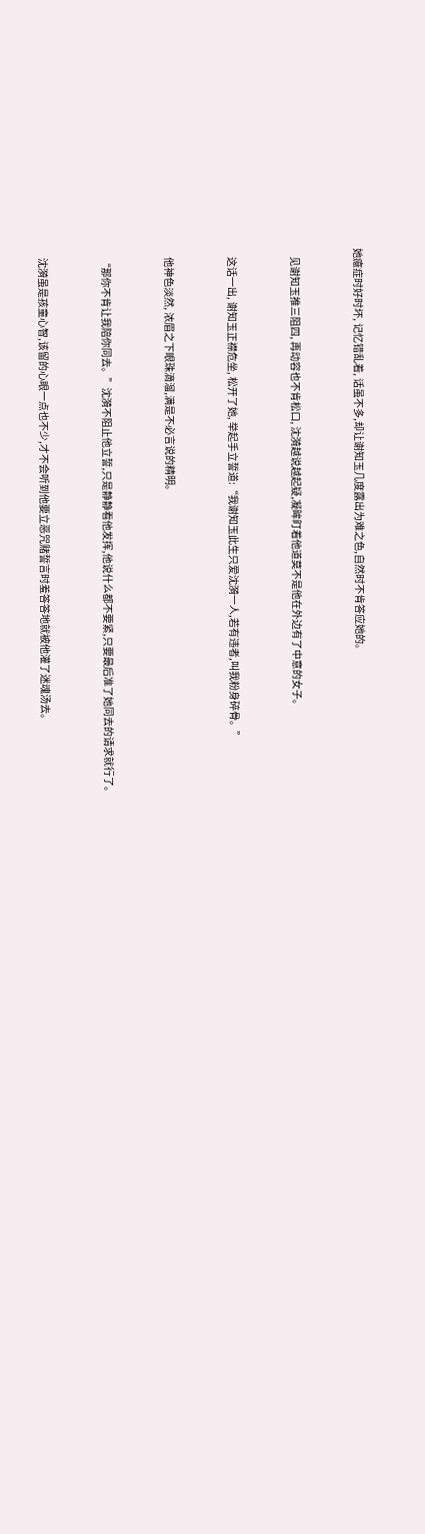她癔症时好时坏, 记忆错乱着, 话虽不多,却让谢知玉几度露出为难之色,自然时不肯答应她的。


    见谢知玉推三阻四, 再动容也不肯松口, 沈漪越说越起疑,凝眸盯着他道莫不是他在外边有了中意的女子。


    这话一出, 谢知玉正襟危坐, 松开了她, 举起手立誓道:“我谢知玉此生只爱沈漪一人,若有违者,叫我粉身碎骨。”


    他神色淡然, 浓眉之下眼珠滴溜,满是不必言说的精明。


    “那你不肯让我陪你同去。”沈漪不阻止他立誓,只是静静看他发挥,他说什么都不要紧,只要最后准了她同去的请求就行了。


    沈漪虽是孩童心智,该留的心眼一点也不少,才不会听到他要立恶咒赌誓言时羞答答地就被他灌了迷魂汤去。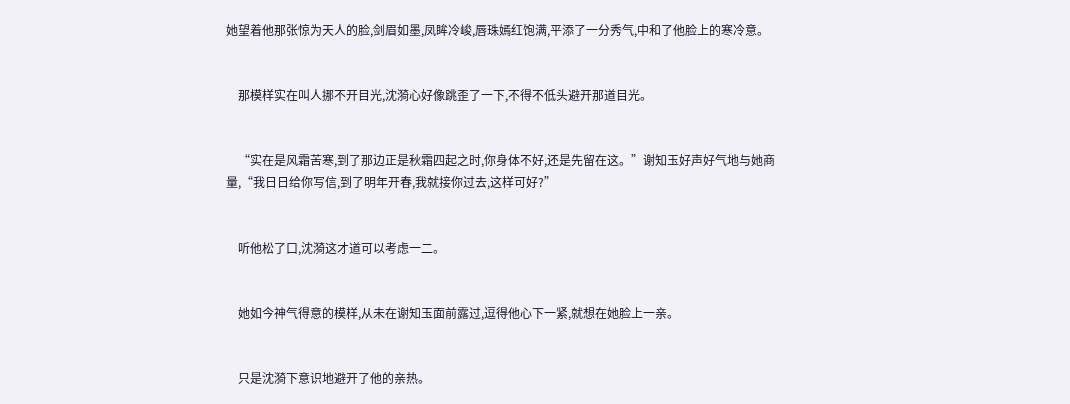她望着他那张惊为天人的脸,剑眉如墨,凤眸冷峻,唇珠嫣红饱满,平添了一分秀气,中和了他脸上的寒冷意。


    那模样实在叫人挪不开目光,沈漪心好像跳歪了一下,不得不低头避开那道目光。


    “实在是风霜苦寒,到了那边正是秋霜四起之时,你身体不好,还是先留在这。”谢知玉好声好气地与她商量,“我日日给你写信,到了明年开春,我就接你过去,这样可好?”


    听他松了口,沈漪这才道可以考虑一二。


    她如今神气得意的模样,从未在谢知玉面前露过,逗得他心下一紧,就想在她脸上一亲。


    只是沈漪下意识地避开了他的亲热。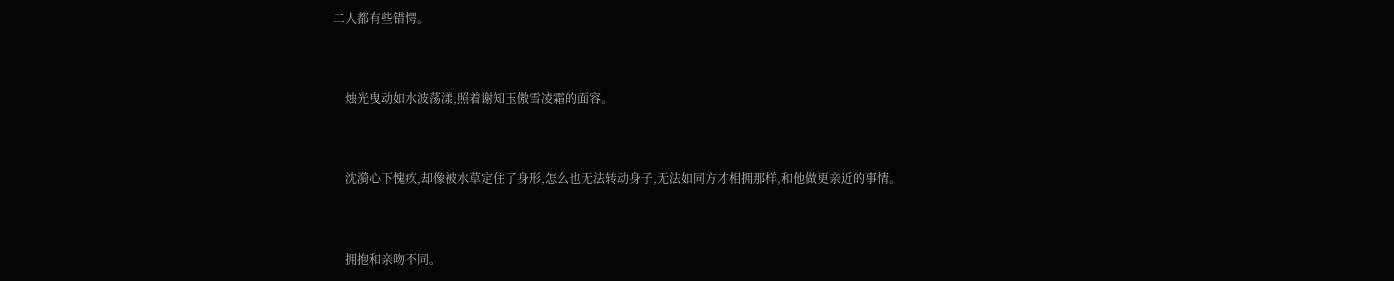二人都有些错愕。


    烛光曳动如水波荡漾,照着谢知玉傲雪凌霜的面容。


    沈漪心下愧疚,却像被水草定住了身形,怎么也无法转动身子,无法如同方才相拥那样,和他做更亲近的事情。


    拥抱和亲吻不同。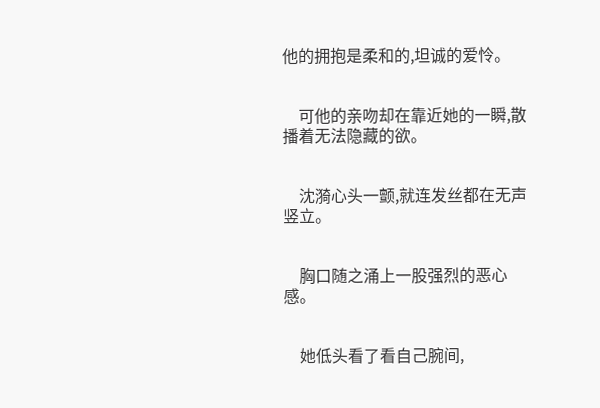他的拥抱是柔和的,坦诚的爱怜。


    可他的亲吻却在靠近她的一瞬,散播着无法隐藏的欲。


    沈漪心头一颤,就连发丝都在无声竖立。


    胸口随之涌上一股强烈的恶心感。


    她低头看了看自己腕间,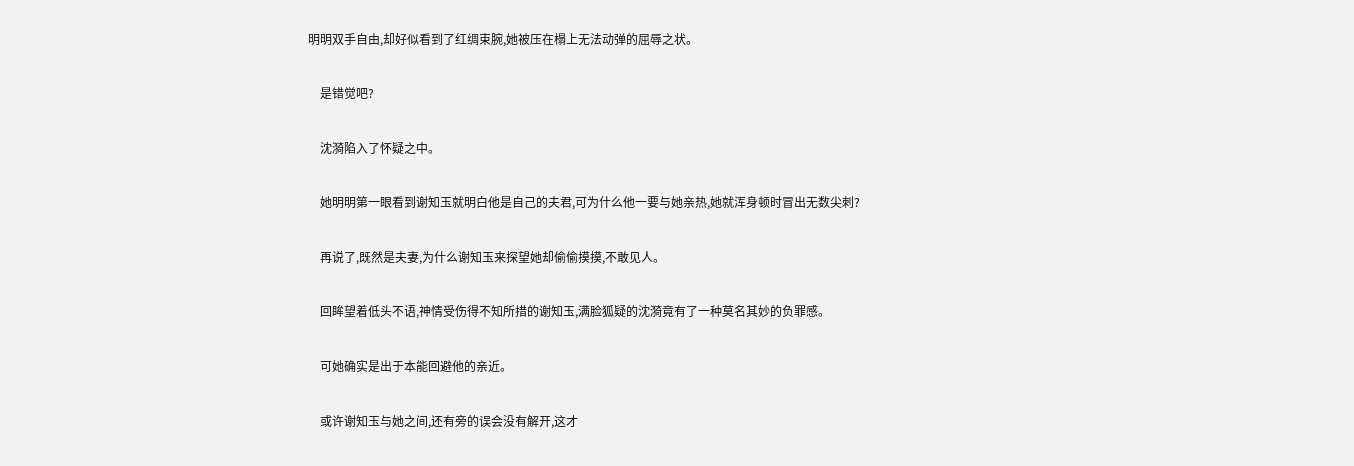明明双手自由,却好似看到了红绸束腕,她被压在榻上无法动弹的屈辱之状。


    是错觉吧?


    沈漪陷入了怀疑之中。


    她明明第一眼看到谢知玉就明白他是自己的夫君,可为什么他一要与她亲热,她就浑身顿时冒出无数尖刺?


    再说了,既然是夫妻,为什么谢知玉来探望她却偷偷摸摸,不敢见人。


    回眸望着低头不语,神情受伤得不知所措的谢知玉,满脸狐疑的沈漪竟有了一种莫名其妙的负罪感。


    可她确实是出于本能回避他的亲近。


    或许谢知玉与她之间,还有旁的误会没有解开,这才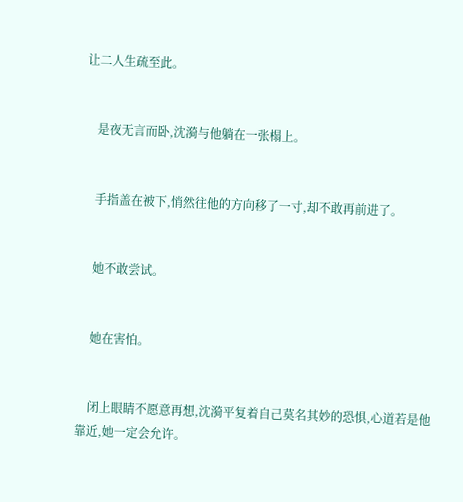让二人生疏至此。


    是夜无言而卧,沈漪与他躺在一张榻上。


    手指盖在被下,悄然往他的方向移了一寸,却不敢再前进了。


    她不敢尝试。


    她在害怕。


    闭上眼睛不愿意再想,沈漪平复着自己莫名其妙的恐惧,心道若是他靠近,她一定会允许。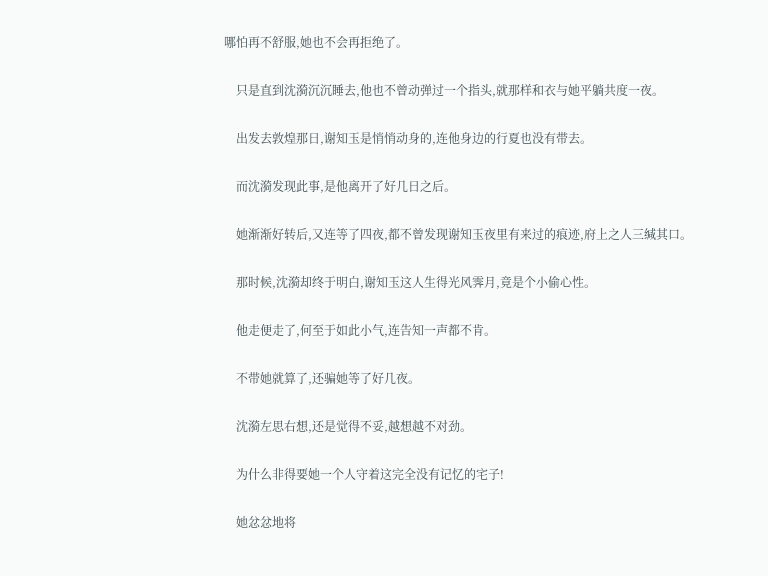哪怕再不舒服,她也不会再拒绝了。


    只是直到沈漪沉沉睡去,他也不曾动弹过一个指头,就那样和衣与她平躺共度一夜。


    出发去敦煌那日,谢知玉是悄悄动身的,连他身边的行夏也没有带去。


    而沈漪发现此事,是他离开了好几日之后。


    她渐渐好转后,又连等了四夜,都不曾发现谢知玉夜里有来过的痕迹,府上之人三缄其口。


    那时候,沈漪却终于明白,谢知玉这人生得光风霁月,竟是个小偷心性。


    他走便走了,何至于如此小气,连告知一声都不肯。


    不带她就算了,还骗她等了好几夜。


    沈漪左思右想,还是觉得不妥,越想越不对劲。


    为什么非得要她一个人守着这完全没有记忆的宅子!


    她忿忿地将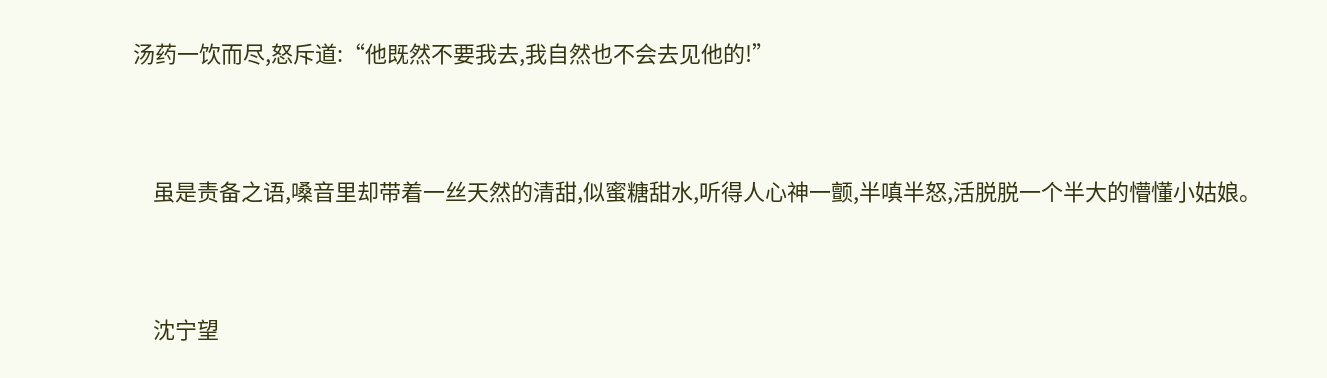汤药一饮而尽,怒斥道:“他既然不要我去,我自然也不会去见他的!”


    虽是责备之语,嗓音里却带着一丝天然的清甜,似蜜糖甜水,听得人心神一颤,半嗔半怒,活脱脱一个半大的懵懂小姑娘。


    沈宁望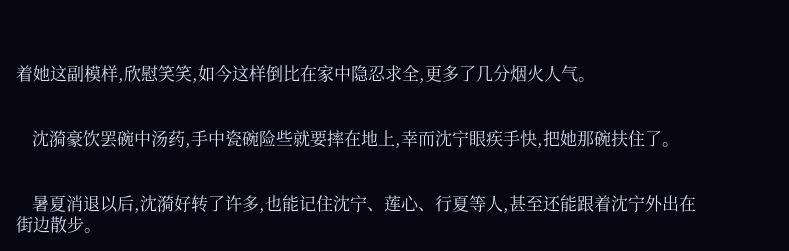着她这副模样,欣慰笑笑,如今这样倒比在家中隐忍求全,更多了几分烟火人气。


    沈漪豪饮罢碗中汤药,手中瓷碗险些就要摔在地上,幸而沈宁眼疾手快,把她那碗扶住了。


    暑夏消退以后,沈漪好转了许多,也能记住沈宁、莲心、行夏等人,甚至还能跟着沈宁外出在街边散步。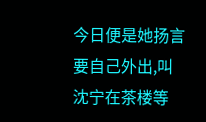今日便是她扬言要自己外出,叫沈宁在茶楼等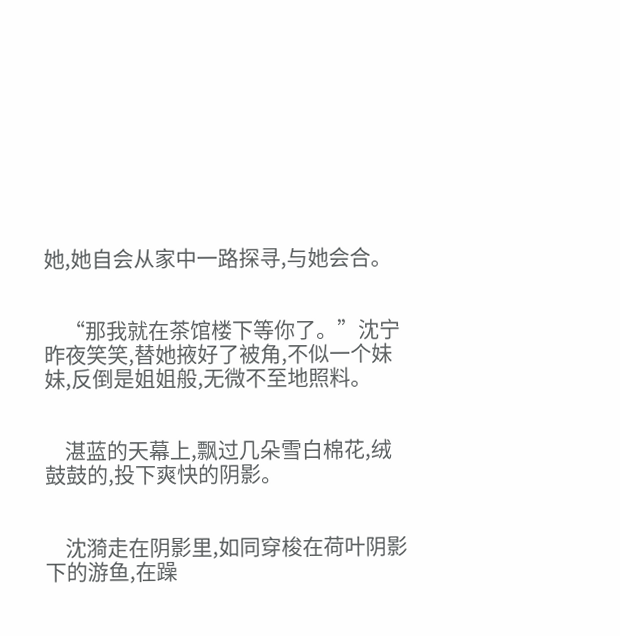她,她自会从家中一路探寻,与她会合。


    “那我就在茶馆楼下等你了。”沈宁昨夜笑笑,替她掖好了被角,不似一个妹妹,反倒是姐姐般,无微不至地照料。


    湛蓝的天幕上,飘过几朵雪白棉花,绒鼓鼓的,投下爽快的阴影。


    沈漪走在阴影里,如同穿梭在荷叶阴影下的游鱼,在躁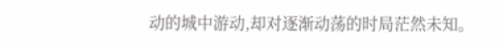动的城中游动,却对逐渐动荡的时局茫然未知。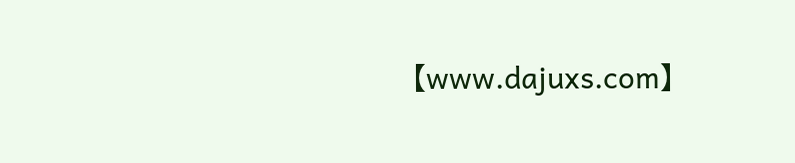【www.dajuxs.com】